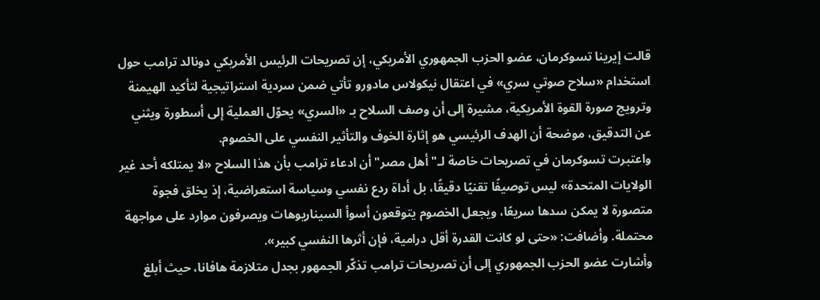قالت إيرينا تسوكرمان، عضو الحزب الجمهوري الأمريكي، إن تصريحات الرئيس الأمريكي دونالد ترامب حول استخدام «سلاح صوتي سري» في اعتقال نيكولاس مادورو تأتي ضمن سردية استراتيجية لتأكيد الهيمنة وترويج صورة القوة الأمريكية، مشيرة إلى أن وصف السلاح بـ «السري» يحوّل العملية إلى أسطورة ويثني عن التدقيق، موضحة أن الهدف الرئيسي هو إثارة الخوف والتأثير النفسي على الخصوم.
واعتبرت تسوكرمان في تصريحات خاصة لـ"أهل مصر" أن ادعاء ترامب بأن هذا السلاح «لا يمتلكه أحد غير الولايات المتحدة» ليس توصيفًا تقنيًا دقيقًا، بل أداة ردع نفسي وسياسة استعراضية، إذ يخلق فجوة متصورة لا يمكن سدها سريعًا، ويجعل الخصوم يتوقعون أسوأ السيناريوهات ويصرفون موارد على مواجهة محتملة. وأضافت: «حتى لو كانت القدرة أقل درامية، فإن أثرها النفسي كبير».
وأشارت عضو الحزب الجمهوري إلى أن تصريحات ترامب تذكّر الجمهور بجدل متلازمة هافانا، حيث أبلغ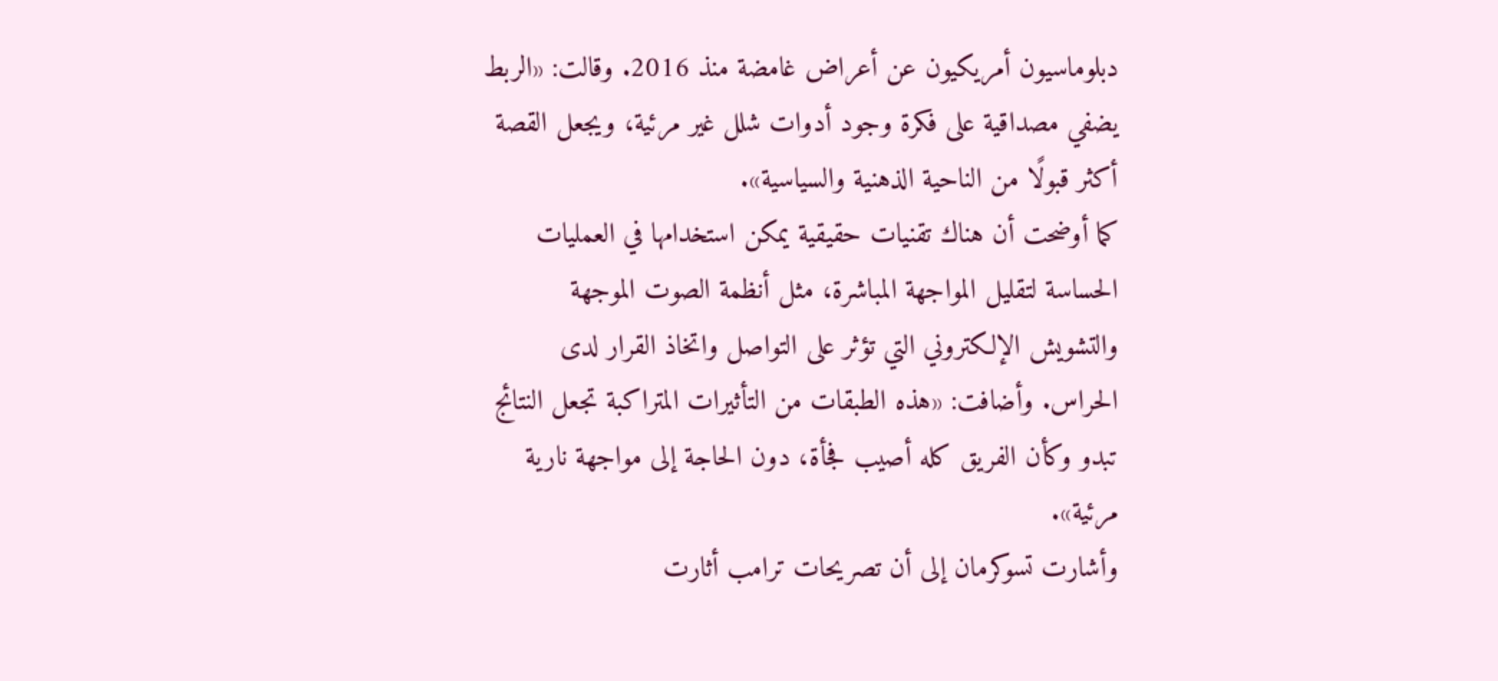دبلوماسيون أمريكيون عن أعراض غامضة منذ 2016. وقالت: «الربط يضفي مصداقية على فكرة وجود أدوات شلل غير مرئية، ويجعل القصة أكثر قبولًا من الناحية الذهنية والسياسية».
كما أوضحت أن هناك تقنيات حقيقية يمكن استخدامها في العمليات الحساسة لتقليل المواجهة المباشرة، مثل أنظمة الصوت الموجهة والتشويش الإلكتروني التي تؤثر على التواصل واتخاذ القرار لدى الحراس. وأضافت: «هذه الطبقات من التأثيرات المتراكبة تجعل النتائج تبدو وكأن الفريق كله أصيب فجأة، دون الحاجة إلى مواجهة نارية مرئية».
وأشارت تسوكرمان إلى أن تصريحات ترامب أثارت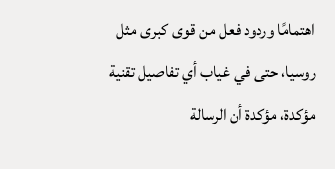اهتمامًا وردود فعل من قوى كبرى مثل روسيا، حتى في غياب أي تفاصيل تقنية مؤكدة، مؤكدة أن الرسالة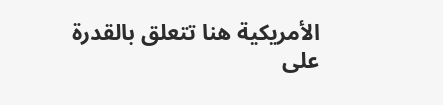الأمريكية هنا تتعلق بالقدرة على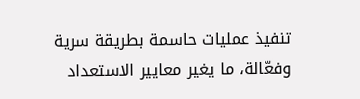تنفيذ عمليات حاسمة بطريقة سرية وفعّالة، ما يغير معايير الاستعداد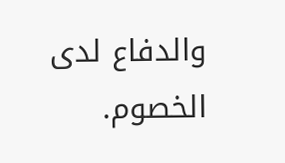والدفاع لدى الخصوم.